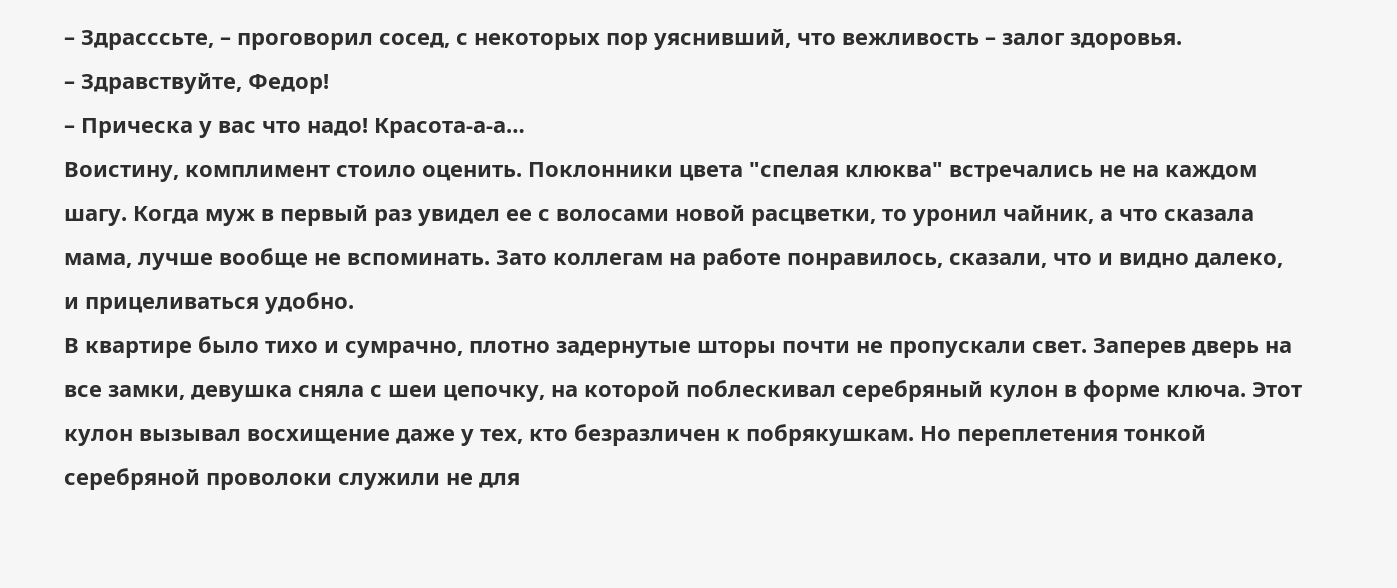– Здрасссьте, – проговорил сосед, с некоторых пор уяснивший, что вежливость – залог здоровья.
– Здравствуйте, Федор!
– Прическа у вас что надо! Красота-а-а…
Воистину, комплимент стоило оценить. Поклонники цвета "спелая клюква" встречались не на каждом шагу. Когда муж в первый раз увидел ее с волосами новой расцветки, то уронил чайник, а что сказала мама, лучше вообще не вспоминать. Зато коллегам на работе понравилось, сказали, что и видно далеко, и прицеливаться удобно.
В квартире было тихо и сумрачно, плотно задернутые шторы почти не пропускали свет. Заперев дверь на все замки, девушка сняла с шеи цепочку, на которой поблескивал серебряный кулон в форме ключа. Этот кулон вызывал восхищение даже у тех, кто безразличен к побрякушкам. Но переплетения тонкой серебряной проволоки служили не для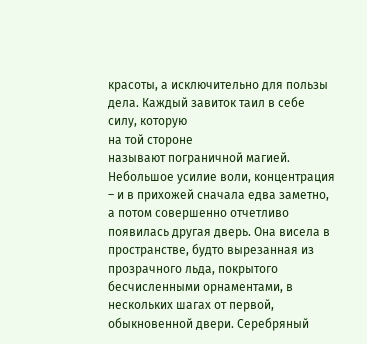красоты, а исключительно для пользы дела. Каждый завиток таил в себе силу, которую
на той стороне
называют пограничной магией.
Небольшое усилие воли, концентрация – и в прихожей сначала едва заметно, а потом совершенно отчетливо появилась другая дверь. Она висела в пространстве, будто вырезанная из прозрачного льда, покрытого бесчисленными орнаментами, в нескольких шагах от первой, обыкновенной двери. Серебряный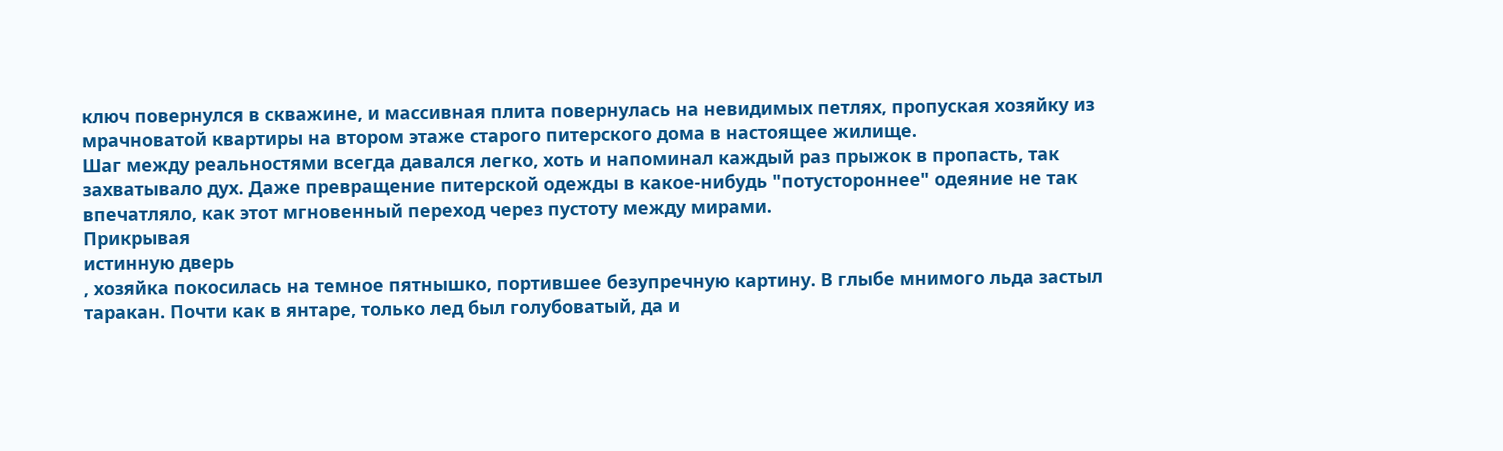ключ повернулся в скважине, и массивная плита повернулась на невидимых петлях, пропуская хозяйку из мрачноватой квартиры на втором этаже старого питерского дома в настоящее жилище.
Шаг между реальностями всегда давался легко, хоть и напоминал каждый раз прыжок в пропасть, так захватывало дух. Даже превращение питерской одежды в какое-нибудь "потустороннее" одеяние не так впечатляло, как этот мгновенный переход через пустоту между мирами.
Прикрывая
истинную дверь
, хозяйка покосилась на темное пятнышко, портившее безупречную картину. В глыбе мнимого льда застыл таракан. Почти как в янтаре, только лед был голубоватый, да и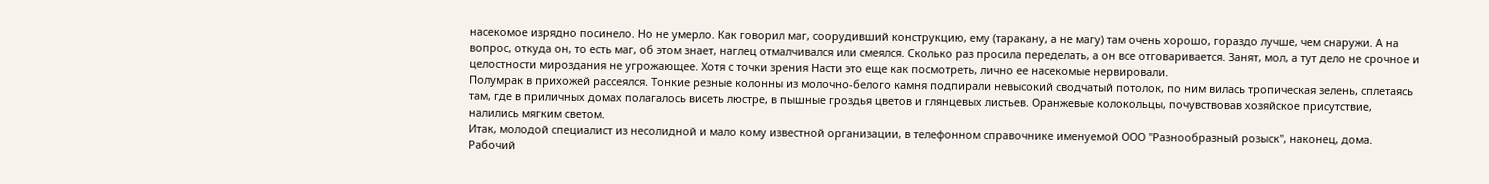насекомое изрядно посинело. Но не умерло. Как говорил маг, соорудивший конструкцию, ему (таракану, а не магу) там очень хорошо, гораздо лучше, чем снаружи. А на вопрос, откуда он, то есть маг, об этом знает, наглец отмалчивался или смеялся. Сколько раз просила переделать, а он все отговаривается. Занят, мол, а тут дело не срочное и целостности мироздания не угрожающее. Хотя с точки зрения Насти это еще как посмотреть, лично ее насекомые нервировали.
Полумрак в прихожей рассеялся. Тонкие резные колонны из молочно-белого камня подпирали невысокий сводчатый потолок, по ним вилась тропическая зелень, сплетаясь там, где в приличных домах полагалось висеть люстре, в пышные гроздья цветов и глянцевых листьев. Оранжевые колокольцы, почувствовав хозяйское присутствие, налились мягким светом.
Итак, молодой специалист из несолидной и мало кому известной организации, в телефонном справочнике именуемой ООО "Разнообразный розыск", наконец, дома. Рабочий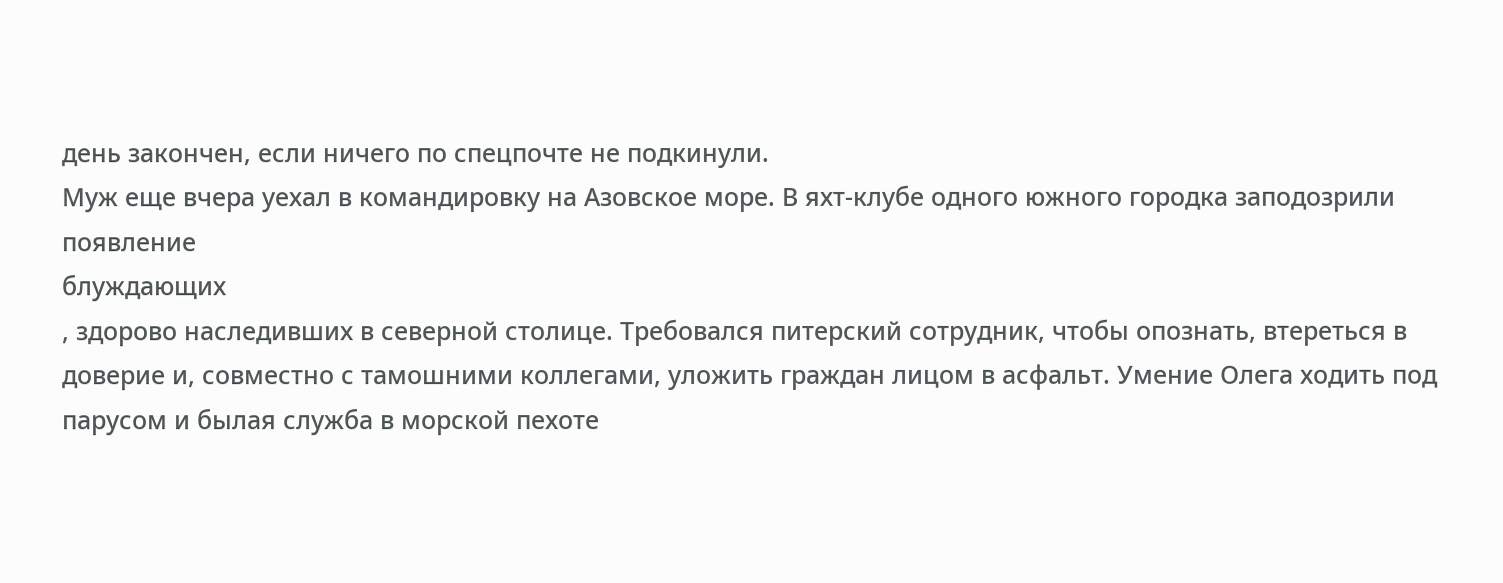день закончен, если ничего по спецпочте не подкинули.
Муж еще вчера уехал в командировку на Азовское море. В яхт-клубе одного южного городка заподозрили появление
блуждающих
, здорово наследивших в северной столице. Требовался питерский сотрудник, чтобы опознать, втереться в доверие и, совместно с тамошними коллегами, уложить граждан лицом в асфальт. Умение Олега ходить под парусом и былая служба в морской пехоте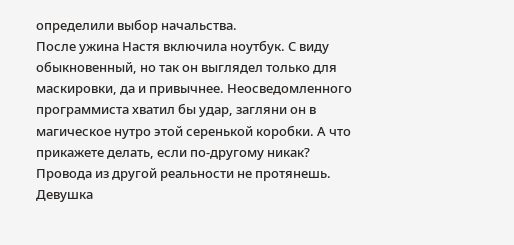определили выбор начальства.
После ужина Настя включила ноутбук. С виду обыкновенный, но так он выглядел только для маскировки, да и привычнее. Неосведомленного программиста хватил бы удар, загляни он в магическое нутро этой серенькой коробки. А что прикажете делать, если по-другому никак? Провода из другой реальности не протянешь. Девушка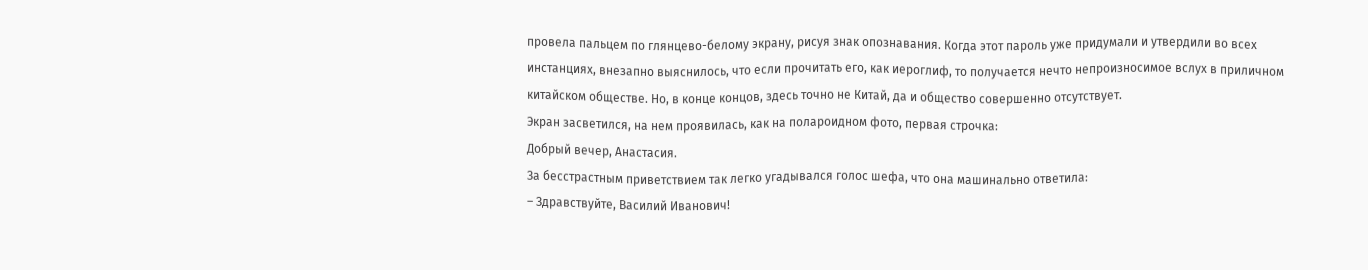провела пальцем по глянцево-белому экрану, рисуя знак опознавания. Когда этот пароль уже придумали и утвердили во всех инстанциях, внезапно выяснилось, что если прочитать его, как иероглиф, то получается нечто непроизносимое вслух в приличном китайском обществе. Но, в конце концов, здесь точно не Китай, да и общество совершенно отсутствует.
Экран засветился, на нем проявилась, как на полароидном фото, первая строчка:
Добрый вечер, Анастасия.
За бесстрастным приветствием так легко угадывался голос шефа, что она машинально ответила:
– Здравствуйте, Василий Иванович!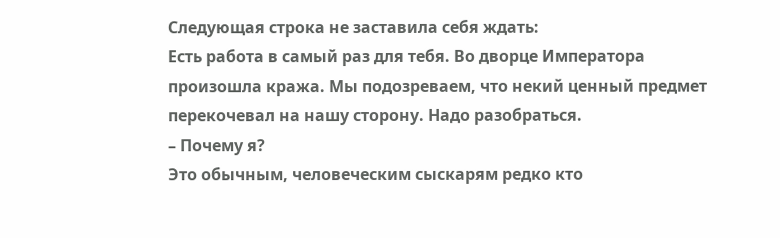Следующая строка не заставила себя ждать:
Есть работа в самый раз для тебя. Во дворце Императора произошла кража. Мы подозреваем, что некий ценный предмет перекочевал на нашу сторону. Надо разобраться.
– Почему я?
Это обычным, человеческим сыскарям редко кто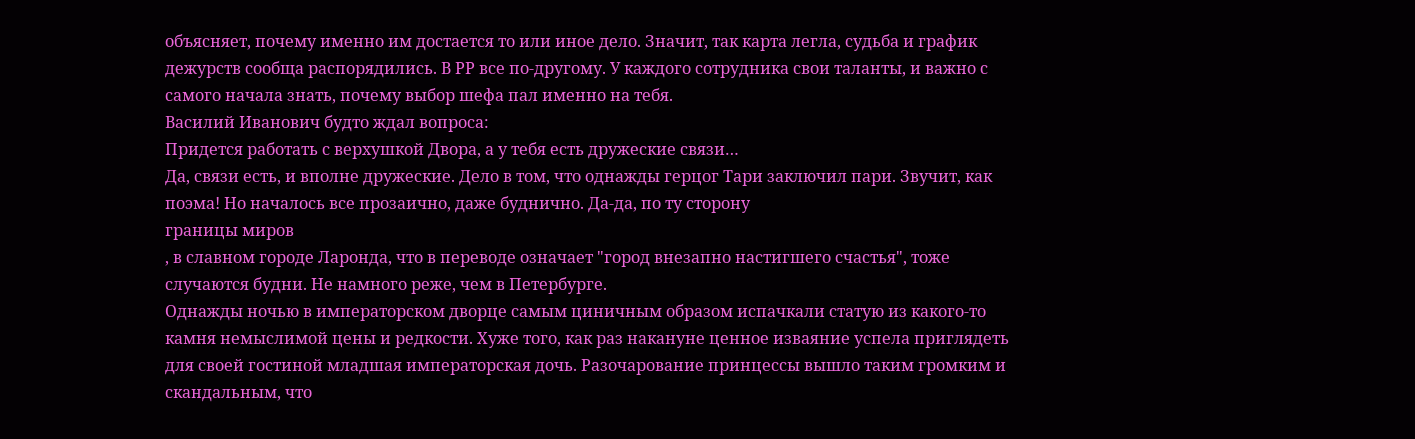объясняет, почему именно им достается то или иное дело. Значит, так карта легла, судьба и график дежурств сообща распорядились. В РР все по-другому. У каждого сотрудника свои таланты, и важно с самого начала знать, почему выбор шефа пал именно на тебя.
Василий Иванович будто ждал вопроса:
Придется работать с верхушкой Двора, а у тебя есть дружеские связи…
Да, связи есть, и вполне дружеские. Дело в том, что однажды герцог Тари заключил пари. Звучит, как поэма! Но началось все прозаично, даже буднично. Да-да, по ту сторону
границы миров
, в славном городе Ларонда, что в переводе означает "город внезапно настигшего счастья", тоже случаются будни. Не намного реже, чем в Петербурге.
Однажды ночью в императорском дворце самым циничным образом испачкали статую из какого-то камня немыслимой цены и редкости. Хуже того, как раз накануне ценное изваяние успела приглядеть для своей гостиной младшая императорская дочь. Разочарование принцессы вышло таким громким и скандальным, что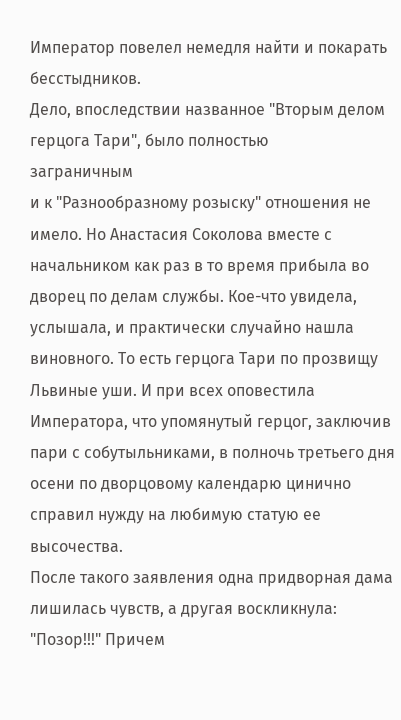Император повелел немедля найти и покарать бесстыдников.
Дело, впоследствии названное "Вторым делом герцога Тари", было полностью
заграничным
и к "Разнообразному розыску" отношения не имело. Но Анастасия Соколова вместе с начальником как раз в то время прибыла во дворец по делам службы. Кое-что увидела, услышала, и практически случайно нашла виновного. То есть герцога Тари по прозвищу Львиные уши. И при всех оповестила Императора, что упомянутый герцог, заключив пари с собутыльниками, в полночь третьего дня осени по дворцовому календарю цинично справил нужду на любимую статую ее высочества.
После такого заявления одна придворная дама лишилась чувств, а другая воскликнула: "Позор!!!" Причем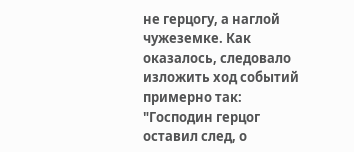не герцогу, а наглой чужеземке. Как оказалось, следовало изложить ход событий примерно так: "Господин герцог оставил след, о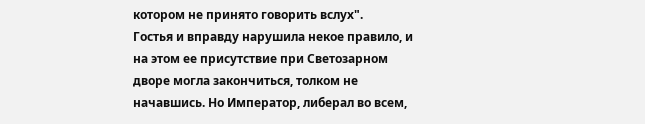котором не принято говорить вслух".
Гостья и вправду нарушила некое правило, и на этом ее присутствие при Светозарном дворе могла закончиться, толком не начавшись. Но Император, либерал во всем,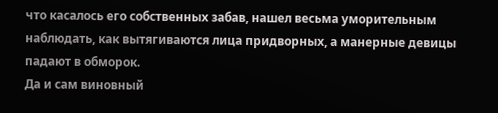что касалось его собственных забав, нашел весьма уморительным наблюдать, как вытягиваются лица придворных, а манерные девицы падают в обморок.
Да и сам виновный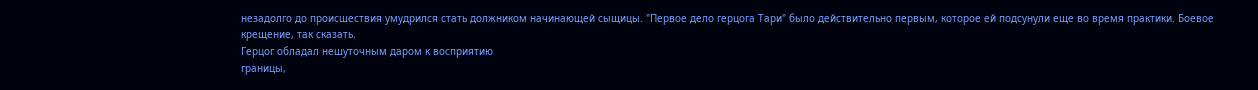незадолго до происшествия умудрился стать должником начинающей сыщицы. "Первое дело герцога Тари" было действительно первым, которое ей подсунули еще во время практики. Боевое крещение, так сказать.
Герцог обладал нешуточным даром к восприятию
границы,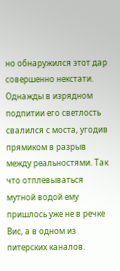но обнаружился этот дар совершенно некстати. Однажды в изрядном подпитии его светлость свалился с моста, угодив прямиком в разрыв между реальностями. Так что отплевываться мутной водой ему пришлось уже не в речке Вис, а в одном из питерских каналов.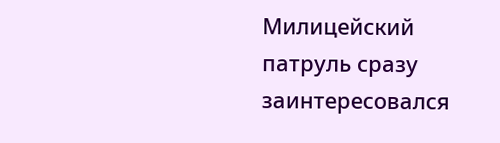Милицейский патруль сразу заинтересовался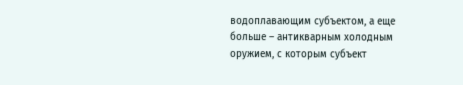водоплавающим субъектом, а еще больше – антикварным холодным оружием, с которым субъект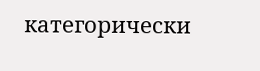категорически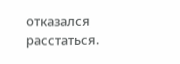отказался расстаться.